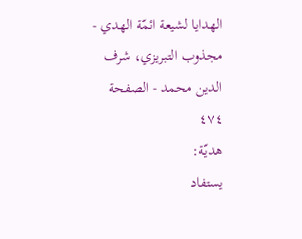الهدايا لشيعة ائمّة الهدي - مجذوب التبریزي، شرف الدین محمد - الصفحة ٤٧٤
هديّة:
يستفاد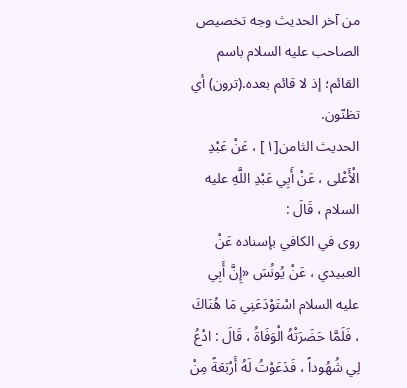من آخر الحديث وجه تخصيص الصاحب عليه السلام باسم القائم؛ إذ لا قائم بعده.(ترون) أي تظنّون.
الحديث الثامن[١] ، عَنْ عَبْدِ الْأَعْلى ، عَنْ أَبِي عَبْدِ اللَّهِ عليه السلام ، قَالَ :
روى في الكافي بإسناده عَنْ العبيدي ، عَنْ يُونُسَ «إِنَّ أَبِي عليه السلام اسْتَوْدَعَنِي مَا هُنَاكَ ، فَلَمَّا حَضَرَتْهُ الْوَفَاةُ ، قَالَ : ادْعُ لِي شُهُوداً ، فَدَعَوْتُ لَهُ أَرْبَعَةً مِنْ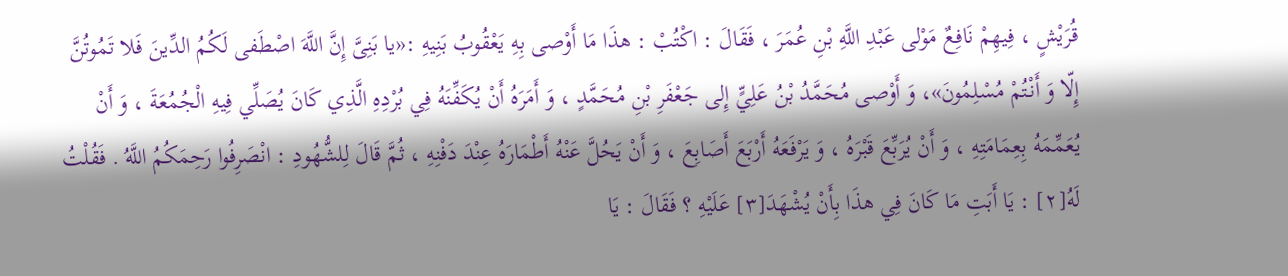قُرَيْشٍ ، فِيهِمْ نَافِعٌ مَوْلى عَبْدِ اللَّهِ بْنِ عُمَرَ ، فَقَالَ : اكْتُبْ : هذَا مَا أَوْصى بِهِ يَعْقُوبُ بَنِيهِ :«يا بَنِىَّ إِنَّ اللَّهَ اصْطَفى لَكُمُ الدِّينَ فَلا تَمُوتُنَّ إِلّا وَ أَنْتُمْ مُسْلِمُونَ»، وَ أَوْصى مُحَمَّدُ بْنُ عَلِيٍّ إِلى جَعْفَرِ بْنِ مُحَمَّدٍ ، وَ أَمَرَهُ أَنْ يُكَفِّنَهُ فِي بُرْدِهِ الَّذِي كَانَ يُصَلِّي فِيهِ الْجُمُعَةَ ، وَ أَنْ يُعَمِّمَهُ بِعِمَامَتِهِ ، وَ أَنْ يُرَبِّعَ قَبْرَهُ ، وَ يَرْفَعَهُ أَرْبَعَ أَصَابِعَ ، وَ أَنْ يَحُلَّ عَنْهُ أَطْمَارَهُ عِنْدَ دَفْنِهِ ، ثُمَّ قَالَ لِلشُّهُودِ : انْصَرِفُوا رَحِمَكُمُ اللَّهُ . فَقُلْتُ لَهُ[٢] : يَا أَبَتِ مَا كَانَ فِي هذَا بِأَنْ يُشْهَدَ[٣] عَلَيْهِ ؟ فَقَالَ : يَا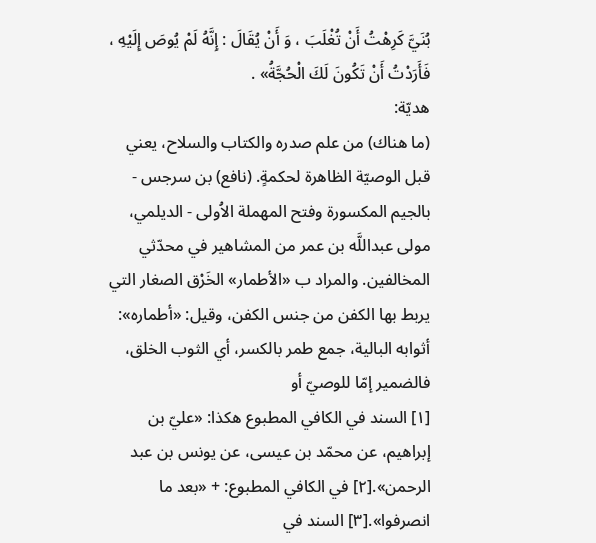بُنَيَّ كَرِهْتُ أَنْ تُغْلَبَ ، وَ أَنْ يُقَالَ : إِنَّهُ لَمْ يُوصَ إِلَيْهِ ، فَأَرَدْتُ أَنْ تَكُونَ لَكَ الْحُجَّةُ» .
هديّة:
(ما هناك) من علم صدره والكتاب والسلاح، يعني قبل الوصيّة الظاهرة لحكمةٍ. (نافع) بن سرجس - بالجيم المكسورة وفتح المهملة الاُولى - الديلمي، مولى عبداللَّه بن عمر من المشاهير في محدّثي المخالفين. والمراد ب «الأطمار» الخَرْق الصغار التي يربط بها الكفن من جنس الكفن، وقيل: «أطماره»: أثوابه البالية، جمع طمر بالكسر، أي الثوب الخلق، فالضمير إمّا للوصيّ أو
[١] السند في الكافي المطبوع هكذا: «عليّ بن إبراهيم، عن محمّد بن عيسى، عن يونس بن عبد الرحمن».[٢] في الكافي المطبوع: + «بعد ما انصرفوا».[٣] السند في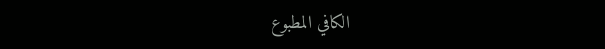الكافي المطبوع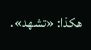هكذا: «تشهد».